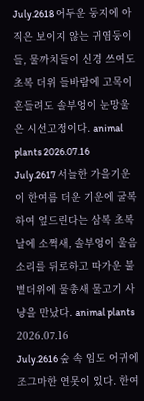July.2618 어두운 둥지에 아직은 보이지 않는 귀염둥이들, 물까치들이 신경 쓰여도 초복 더위 들바람에 고목이 흔들려도 솔부엉이 눈망울은 시선고정이다. animal plants 2026.07.16
July.2617 서늘한 가을기운이 한여름 더운 기운에 굴복하여 엎드린다는 삼복 초복 날에 소쩍새, 솔부엉이 울음소리를 뒤로하고 따가운 불볕더위에 물총새 물고기 사냥을 만났다. animal plants 2026.07.16
July.2616 숲 속 임도 어귀에 조그마한 연못이 있다. 한여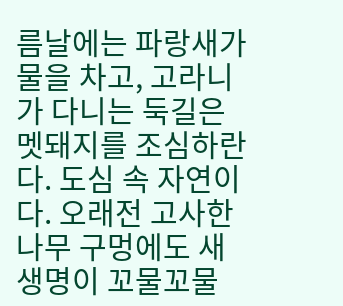름날에는 파랑새가 물을 차고, 고라니가 다니는 둑길은 멧돼지를 조심하란다. 도심 속 자연이다. 오래전 고사한 나무 구멍에도 새 생명이 꼬물꼬물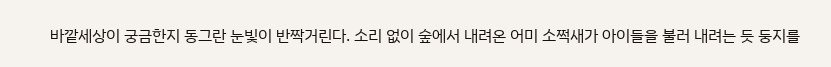바깥세상이 궁금한지 동그란 눈빛이 반짝거린다. 소리 없이 숲에서 내려온 어미 소쩍새가 아이들을 불러 내려는 듯 둥지를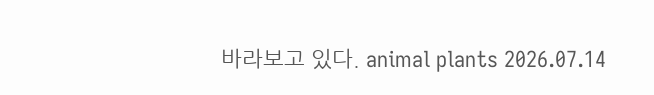바라보고 있다. animal plants 2026.07.14